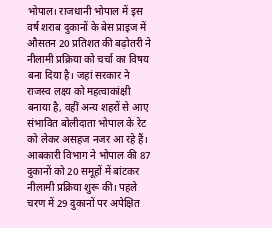भोपाल। राजधानी भोपाल में इस वर्ष शराब दुकानों के बेस प्राइज में औसतन 20 प्रतिशत की बढ़ोतरी ने नीलामी प्रक्रिया को चर्चा का विषय बना दिया है। जहां सरकार ने राजस्व लक्ष्य को महत्वाकांक्षी बनाया है, वहीं अन्य शहरों से आए संभावित बोलीदाता भोपाल के रेट को लेकर असहज नजर आ रहे हैं।
आबकारी विभाग ने भोपाल की 87 दुकानों को 20 समूहों में बांटकर नीलामी प्रक्रिया शुरू की। पहले चरण में 29 दुकानों पर अपेक्षित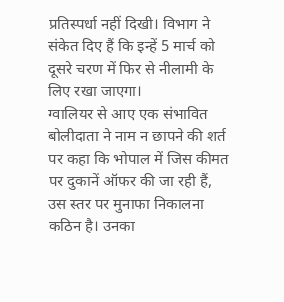प्रतिस्पर्धा नहीं दिखी। विभाग ने संकेत दिए हैं कि इन्हें 5 मार्च को दूसरे चरण में फिर से नीलामी के लिए रखा जाएगा।
ग्वालियर से आए एक संभावित बोलीदाता ने नाम न छापने की शर्त पर कहा कि भोपाल में जिस कीमत पर दुकानें ऑफर की जा रही हैं, उस स्तर पर मुनाफा निकालना कठिन है। उनका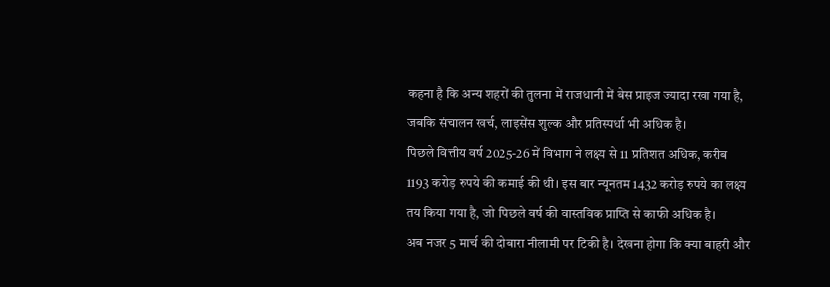कहना है कि अन्य शहरों की तुलना में राजधानी में बेस प्राइज ज्यादा रखा गया है, जबकि संचालन खर्च, लाइसेंस शुल्क और प्रतिस्पर्धा भी अधिक है।
पिछले वित्तीय वर्ष 2025-26 में विभाग ने लक्ष्य से 11 प्रतिशत अधिक, करीब 1193 करोड़ रुपये की कमाई की थी। इस बार न्यूनतम 1432 करोड़ रुपये का लक्ष्य तय किया गया है, जो पिछले वर्ष की वास्तविक प्राप्ति से काफी अधिक है।
अब नजर 5 मार्च की दोबारा नीलामी पर टिकी है। देखना होगा कि क्या बाहरी और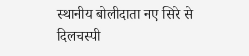स्थानीय बोलीदाता नए सिरे से दिलचस्पी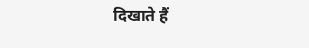दिखाते हैं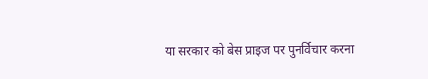या सरकार को बेस प्राइज पर पुनर्विचार करना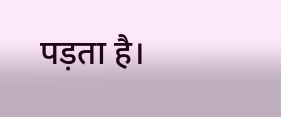पड़ता है।